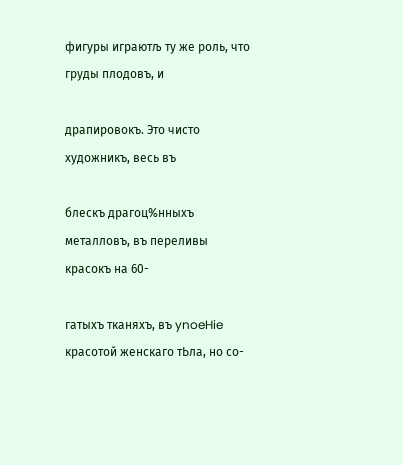фигуры играютљ ту же роль, что груды плодовъ, и

драпировокъ. Это чисто художникъ, весь въ

блескъ драгоц%нныхъ металловъ, въ переливы красокъ на 60-

гатыхъ тканяхъ, въ ynoeHie красотой женскаго тЬла, но со-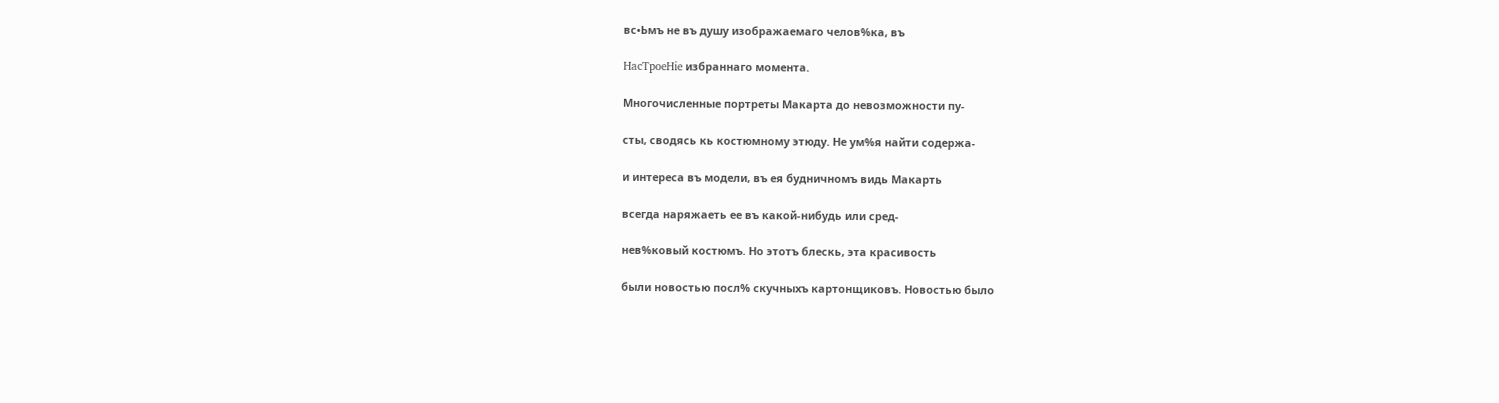вс•Ьмъ не въ душу изображаемаго челов%ка, въ

HacTpoeHie избраннаго момента.

Многочисленные портреты Макарта до невозможности пу-

сты, сводясь кь костюмному этюду. Не ум%я найти содержа-

и интереса въ модели, въ ея будничномъ видь Макарть

всегда наряжаеть ее въ какой-нибудь или сред-

нев%ковый костюмъ. Но этотъ блескь, эта красивость

были новостью посл% скучныхъ картонщиковъ. Новостью было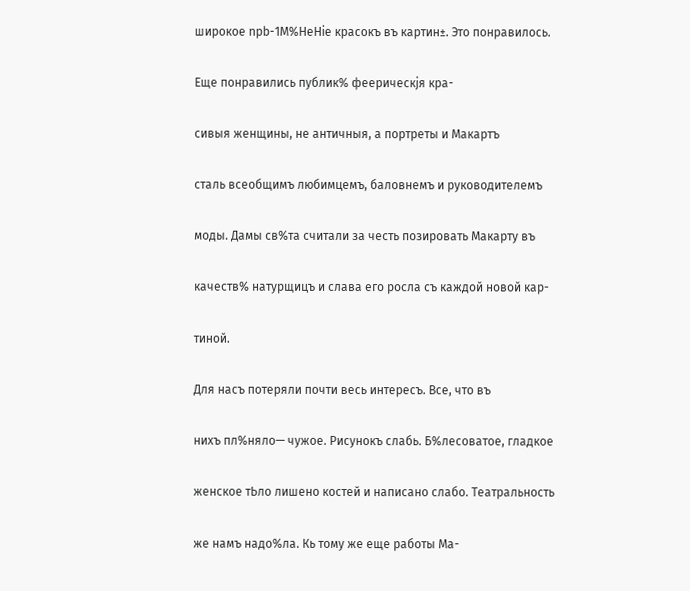широкое npb-1M%HeHie красокъ въ картин±. Это понравилось.

Еще понравились публик% феерическјя кра-

сивыя женщины, не античныя, а портреты и Макартъ

сталь всеобщимъ любимцемъ, баловнемъ и руководителемъ

моды. Дамы св%та считали за честь позировать Макарту въ

качеств% натурщицъ и слава его росла съ каждой новой кар-

тиной.

Для насъ потеряли почти весь интересъ. Все, что въ

нихъ пл%няло— чужое. Рисунокъ слабь. Б%лесоватое, гладкое

женское тЬло лишено костей и написано слабо. Театральность

же намъ надо%ла. Кь тому же еще работы Ма-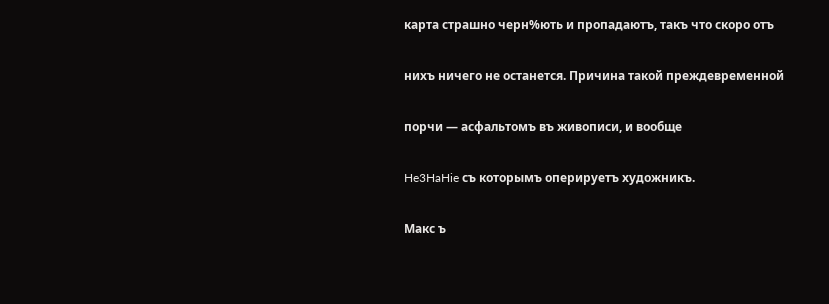карта страшно черн%ють и пропадаютъ, такъ что скоро отъ

нихъ ничего не останется. Причина такой преждевременной

порчи — асфальтомъ въ живописи, и вообще

He3HaHie съ которымъ оперируетъ художникъ.

Макс ъ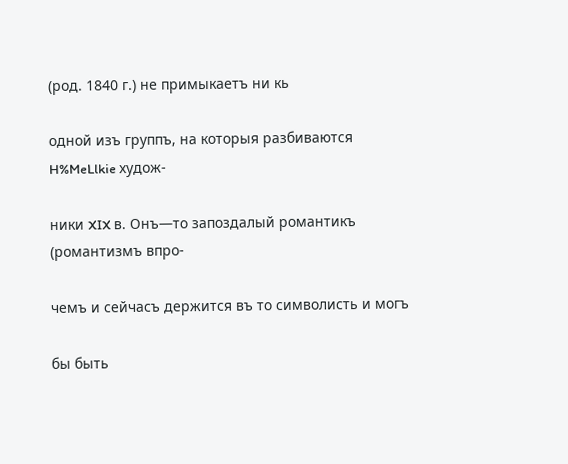(род. 1840 г.) не примыкаетъ ни кь

одной изъ группъ, на которыя разбиваются H%MeLlkie худож-

ники XIX в. Онъ—то запоздалый романтикъ (романтизмъ впро-

чемъ и сейчасъ держится въ то символисть и могъ

бы быть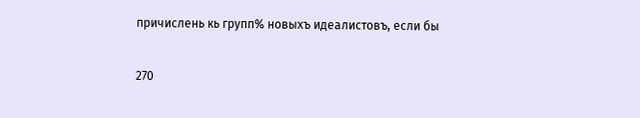причислень кь групп% новыхъ идеалистовъ, если бы

270